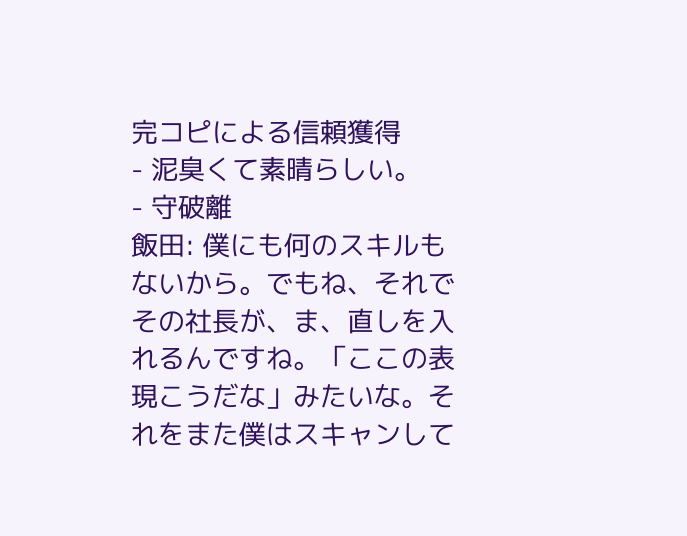完コピによる信頼獲得
- 泥臭くて素晴らしい。
- 守破離
飯田: 僕にも何のスキルもないから。でもね、それでその社長が、ま、直しを入れるんですね。「ここの表現こうだな」みたいな。それをまた僕はスキャンして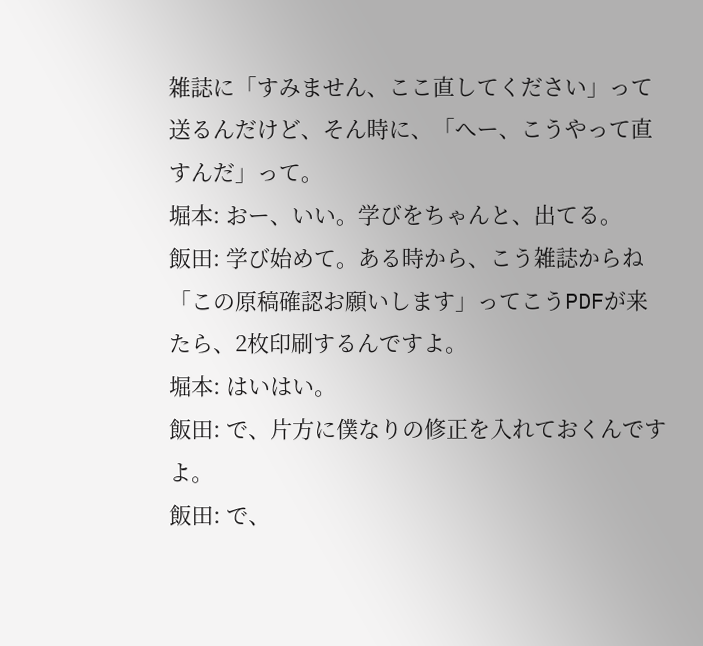雑誌に「すみません、ここ直してください」って送るんだけど、そん時に、「へー、こうやって直すんだ」って。
堀本: おー、いい。学びをちゃんと、出てる。
飯田: 学び始めて。ある時から、こう雑誌からね「この原稿確認お願いします」ってこうPDFが来たら、2枚印刷するんですよ。
堀本: はいはい。
飯田: で、片方に僕なりの修正を入れておくんですよ。
飯田: で、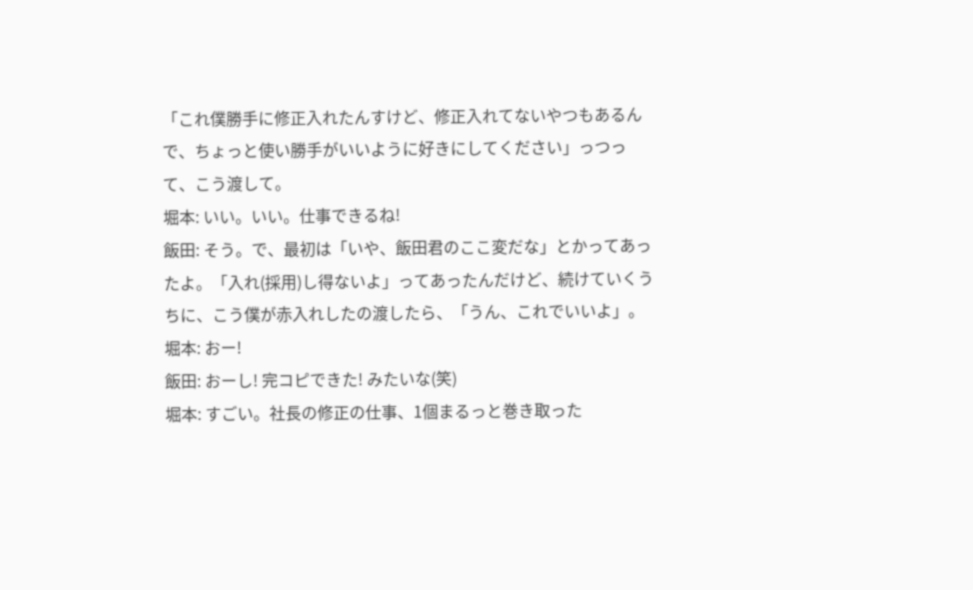「これ僕勝手に修正入れたんすけど、修正入れてないやつもあるんで、ちょっと使い勝手がいいように好きにしてください」っつって、こう渡して。
堀本: いい。いい。仕事できるね!
飯田: そう。で、最初は「いや、飯田君のここ変だな」とかってあったよ。「入れ(採用)し得ないよ」ってあったんだけど、続けていくうちに、こう僕が赤入れしたの渡したら、「うん、これでいいよ」。
堀本: おー!
飯田: おーし! 完コピできた! みたいな(笑)
堀本: すごい。社長の修正の仕事、1個まるっと巻き取った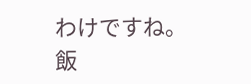わけですね。
飯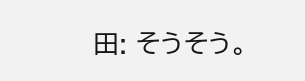田: そうそう。